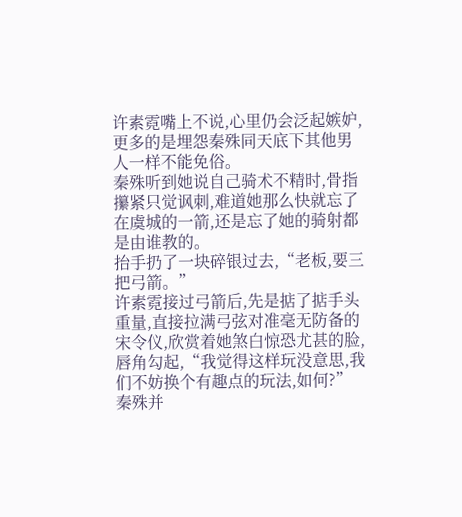许素霓嘴上不说,心里仍会泛起嫉妒,更多的是埋怨秦殊同天底下其他男人一样不能免俗。
秦殊听到她说自己骑术不精时,骨指攥紧只觉讽刺,难道她那么快就忘了在虞城的一箭,还是忘了她的骑射都是由谁教的。
抬手扔了一块碎银过去,“老板,要三把弓箭。”
许素霓接过弓箭后,先是掂了掂手头重量,直接拉满弓弦对准毫无防备的宋令仪,欣赏着她煞白惊恐尤甚的脸,唇角勾起,“我觉得这样玩没意思,我们不妨换个有趣点的玩法,如何?”
秦殊并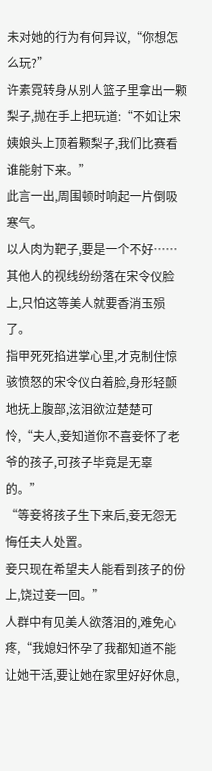未对她的行为有何异议,“你想怎么玩?”
许素霓转身从别人篮子里拿出一颗梨子,抛在手上把玩道:“不如让宋姨娘头上顶着颗梨子,我们比赛看谁能射下来。”
此言一出,周围顿时响起一片倒吸寒气。
以人肉为靶子,要是一个不好……
其他人的视线纷纷落在宋令仪脸上,只怕这等美人就要香消玉殒了。
指甲死死掐进掌心里,才克制住惊骇愤怒的宋令仪白着脸,身形轻颤地抚上腹部,泫泪欲泣楚楚可怜,“夫人,妾知道你不喜妾怀了老爷的孩子,可孩子毕竟是无辜的。”
“等妾将孩子生下来后,妾无怨无悔任夫人处置。
妾只现在希望夫人能看到孩子的份上,饶过妾一回。”
人群中有见美人欲落泪的,难免心疼,“我媳妇怀孕了我都知道不能让她干活,要让她在家里好好休息,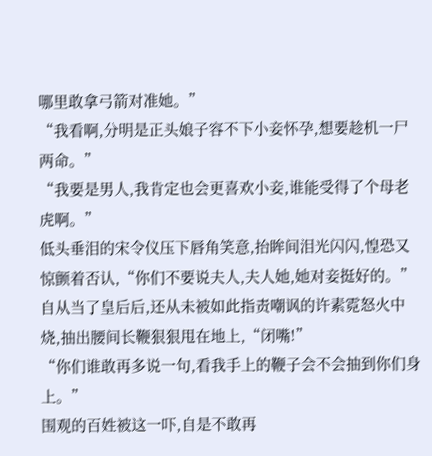哪里敢拿弓箭对准她。”
“我看啊,分明是正头娘子容不下小妾怀孕,想要趁机一尸两命。”
“我要是男人,我肯定也会更喜欢小妾,谁能受得了个母老虎啊。”
低头垂泪的宋令仪压下唇角笑意,抬眸间泪光闪闪,惶恐又惊颤着否认,“你们不要说夫人,夫人她,她对妾挺好的。”
自从当了皇后后,还从未被如此指责嘲讽的许素霓怒火中烧,抽出腰间长鞭狠狠甩在地上,“闭嘴!”
“你们谁敢再多说一句,看我手上的鞭子会不会抽到你们身上。”
围观的百姓被这一吓,自是不敢再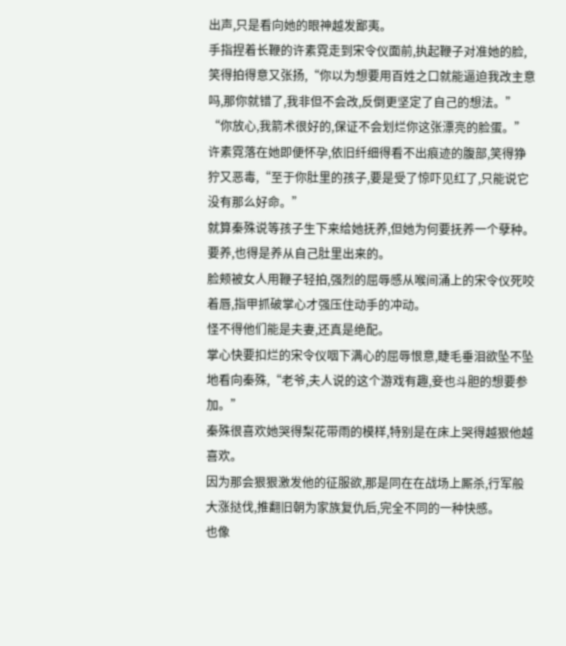出声,只是看向她的眼神越发鄙夷。
手指捏着长鞭的许素霓走到宋令仪面前,执起鞭子对准她的脸,笑得拍得意又张扬,“你以为想要用百姓之口就能逼迫我改主意吗,那你就错了,我非但不会改,反倒更坚定了自己的想法。”
“你放心,我箭术很好的,保证不会划烂你这张漂亮的脸蛋。”
许素霓落在她即便怀孕,依旧纤细得看不出痕迹的腹部,笑得狰狞又恶毒,“至于你肚里的孩子,要是受了惊吓见红了,只能说它没有那么好命。”
就算秦殊说等孩子生下来给她抚养,但她为何要抚养一个孽种。
要养,也得是养从自己肚里出来的。
脸颊被女人用鞭子轻拍,强烈的屈辱感从喉间涌上的宋令仪死咬着唇,指甲抓破掌心才强压住动手的冲动。
怪不得他们能是夫妻,还真是绝配。
掌心快要扣烂的宋令仪咽下满心的屈辱恨意,睫毛垂泪欲坠不坠地看向秦殊,“老爷,夫人说的这个游戏有趣,妾也斗胆的想要参加。”
秦殊很喜欢她哭得梨花带雨的模样,特别是在床上哭得越狠他越喜欢。
因为那会狠狠激发他的征服欲,那是同在在战场上厮杀,行军般大涨挞伐,推翻旧朝为家族复仇后,完全不同的一种快感。
也像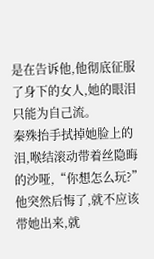是在告诉他,他彻底征服了身下的女人,她的眼泪只能为自己流。
秦殊抬手拭掉她脸上的泪,喉结滚动带着丝隐晦的沙哑,“你想怎么玩?”
他突然后悔了,就不应该带她出来,就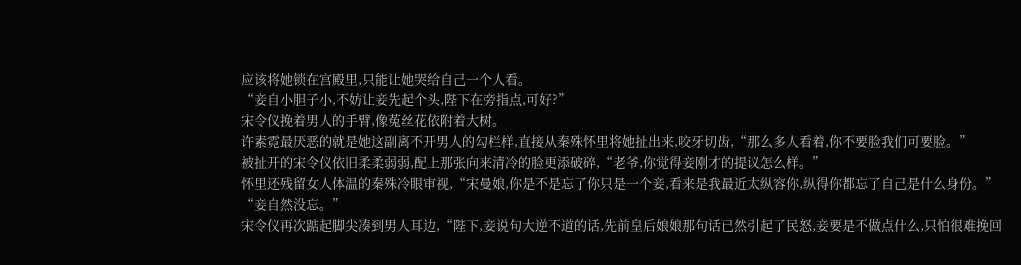应该将她锁在宫殿里,只能让她哭给自己一个人看。
“妾自小胆子小,不妨让妾先起个头,陛下在旁指点,可好?”
宋令仪挽着男人的手臂,像菟丝花依附着大树。
许素霓最厌恶的就是她这副离不开男人的勾栏样,直接从秦殊怀里将她扯出来,咬牙切齿,“那么多人看着,你不要脸我们可要脸。”
被扯开的宋令仪依旧柔柔弱弱,配上那张向来清冷的脸更添破碎,“老爷,你觉得妾刚才的提议怎么样。”
怀里还残留女人体温的秦殊冷眼审视,“宋曼娘,你是不是忘了你只是一个妾,看来是我最近太纵容你,纵得你都忘了自己是什么身份。”
“妾自然没忘。”
宋令仪再次踮起脚尖凑到男人耳边,“陛下,妾说句大逆不道的话,先前皇后娘娘那句话已然引起了民怒,妾要是不做点什么,只怕很难挽回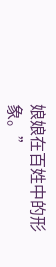娘娘在百姓中的形象。”